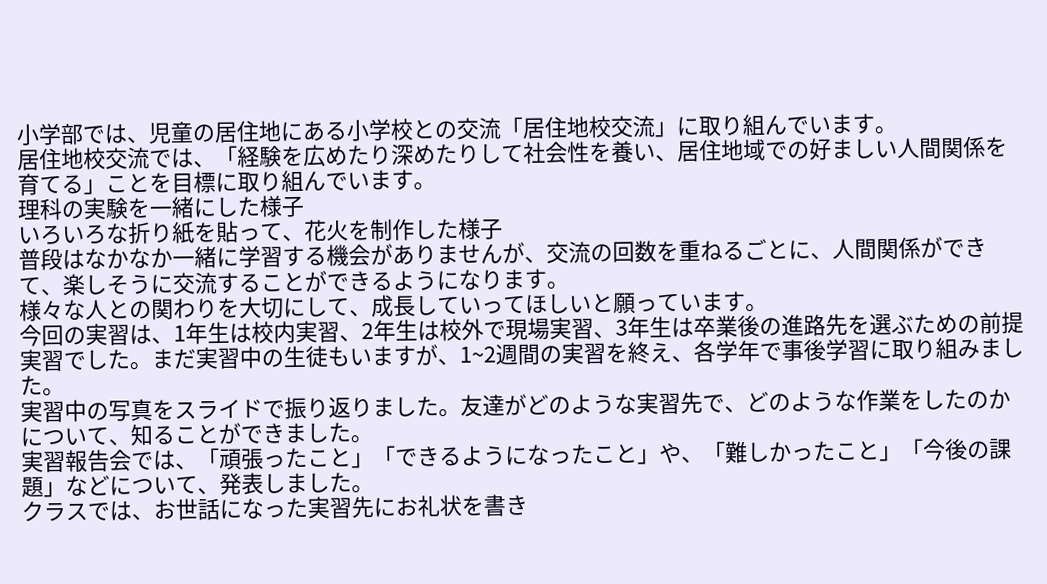小学部では、児童の居住地にある小学校との交流「居住地校交流」に取り組んでいます。
居住地校交流では、「経験を広めたり深めたりして社会性を養い、居住地域での好ましい人間関係を育てる」ことを目標に取り組んでいます。
理科の実験を一緒にした様子
いろいろな折り紙を貼って、花火を制作した様子
普段はなかなか一緒に学習する機会がありませんが、交流の回数を重ねるごとに、人間関係ができて、楽しそうに交流することができるようになります。
様々な人との関わりを大切にして、成長していってほしいと願っています。
今回の実習は、1年生は校内実習、2年生は校外で現場実習、3年生は卒業後の進路先を選ぶための前提実習でした。まだ実習中の生徒もいますが、1~2週間の実習を終え、各学年で事後学習に取り組みました。
実習中の写真をスライドで振り返りました。友達がどのような実習先で、どのような作業をしたのかについて、知ることができました。
実習報告会では、「頑張ったこと」「できるようになったこと」や、「難しかったこと」「今後の課題」などについて、発表しました。
クラスでは、お世話になった実習先にお礼状を書き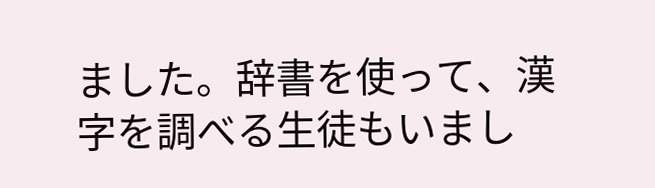ました。辞書を使って、漢字を調べる生徒もいまし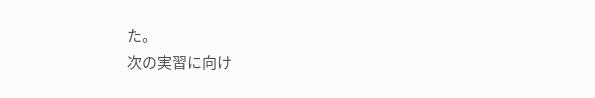た。
次の実習に向け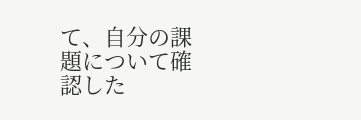て、自分の課題について確認した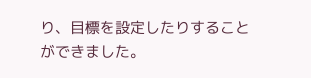り、目標を設定したりすることができました。